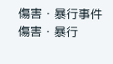傷害・暴行事件
傷害・暴行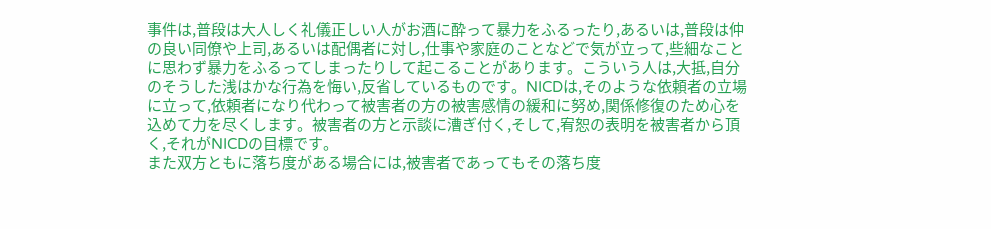事件は,普段は大人しく礼儀正しい人がお酒に酔って暴力をふるったり,あるいは,普段は仲の良い同僚や上司,あるいは配偶者に対し,仕事や家庭のことなどで気が立って,些細なことに思わず暴力をふるってしまったりして起こることがあります。こういう人は,大抵,自分のそうした浅はかな行為を悔い,反省しているものです。NICDは,そのような依頼者の立場に立って,依頼者になり代わって被害者の方の被害感情の緩和に努め,関係修復のため心を込めて力を尽くします。被害者の方と示談に漕ぎ付く,そして,宥恕の表明を被害者から頂く,それがNICDの目標です。
また双方ともに落ち度がある場合には,被害者であってもその落ち度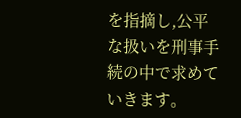を指摘し,公平な扱いを刑事手続の中で求めていきます。